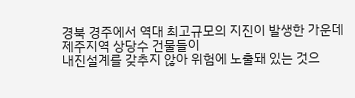경북 경주에서 역대 최고규모의 지진이 발생한 가운데
제주지역 상당수 건물들이
내진설계를 갖추지 않아 위험에 노출돼 있는 것으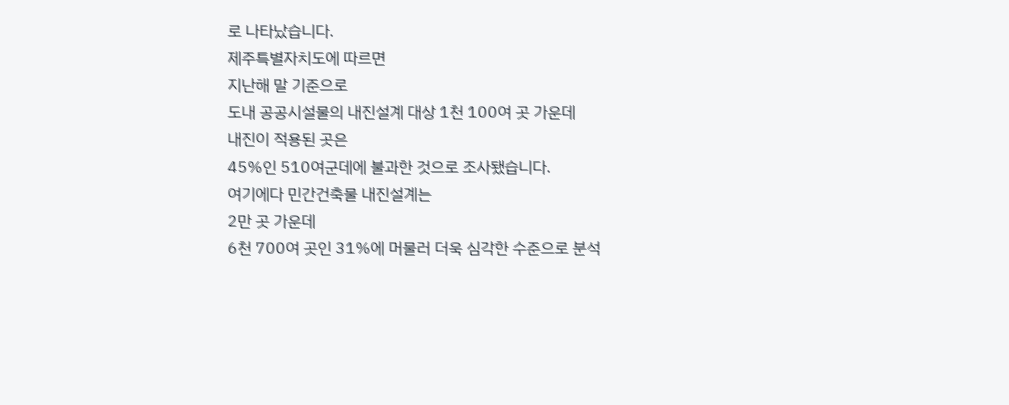로 나타났습니다.
제주특별자치도에 따르면
지난해 말 기준으로
도내 공공시설물의 내진설계 대상 1천 100여 곳 가운데
내진이 적용된 곳은
45%인 510여군데에 불과한 것으로 조사됐습니다.
여기에다 민간건축물 내진설계는
2만 곳 가운데
6천 700여 곳인 31%에 머물러 더욱 심각한 수준으로 분석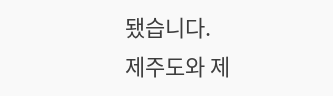됐습니다.
제주도와 제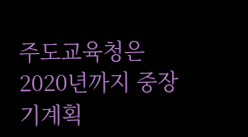주도교육청은
2020년까지 중장기계획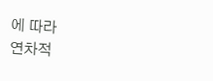에 따라
연차적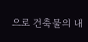으로 건축물의 내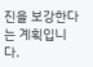진을 보강한다는 계획입니다.